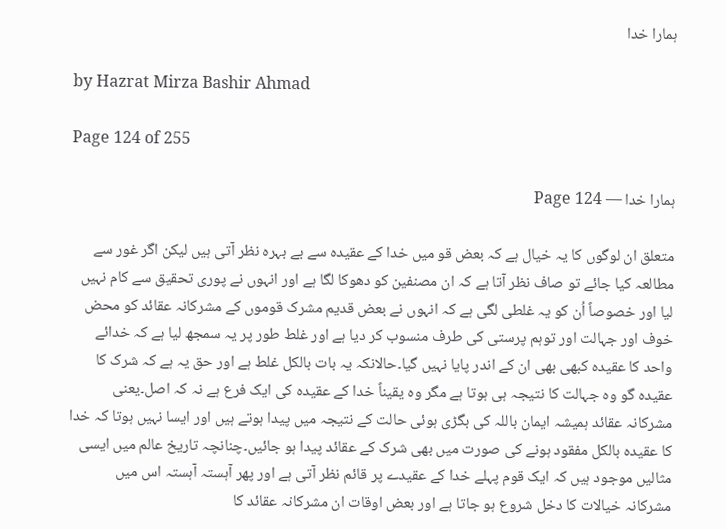ہمارا خدا

by Hazrat Mirza Bashir Ahmad

Page 124 of 255

ہمارا خدا — Page 124

متعلق ان لوگوں کا یہ خیال ہے کہ بعض قو میں خدا کے عقیدہ سے بے بہرہ نظر آتی ہیں لیکن اگر غور سے مطالعہ کیا جائے تو صاف نظر آتا ہے کہ ان مصنفین کو دھوکا لگا ہے اور انہوں نے پوری تحقیق سے کام نہیں لیا اور خصوصاً اُن کو یہ غلطی لگی ہے کہ انہوں نے بعض قدیم مشرک قوموں کے مشرکانہ عقائد کو محض خوف اور جہالت اور توہم پرستی کی طرف منسوب کر دیا ہے اور غلط طور پر یہ سمجھ لیا ہے کہ خدائے واحد کا عقیدہ کبھی بھی ان کے اندر پایا نہیں گیا۔حالانکہ یہ بات بالکل غلط ہے اور حق یہ ہے کہ شرک کا عقیدہ گو وہ جہالت کا نتیجہ ہی ہوتا ہے مگر وہ یقیناً خدا کے عقیدہ کی ایک فرع ہے نہ کہ اصل۔یعنی مشرکانہ عقائد ہمیشہ ایمان باللہ کی بگڑی ہوئی حالت کے نتیجہ میں پیدا ہوتے ہیں اور ایسا نہیں ہوتا کہ خدا کا عقیدہ بالکل مفقود ہونے کی صورت میں بھی شرک کے عقائد پیدا ہو جائیں۔چنانچہ تاریخ عالم میں ایسی مثالیں موجود ہیں کہ ایک قوم پہلے خدا کے عقیدے پر قائم نظر آتی ہے اور پھر آہستہ آہستہ اس میں مشرکانہ خیالات کا دخل شروع ہو جاتا ہے اور بعض اوقات ان مشرکانہ عقائد کا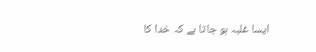ایسا غلبہ ہو جاتا ہے کہ خدا کا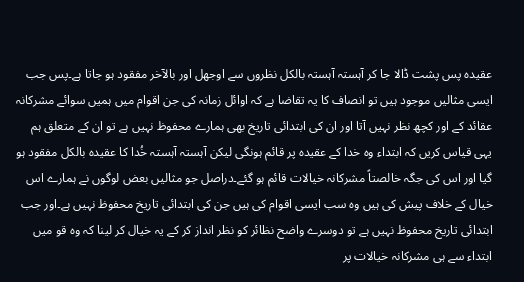عقیدہ پس پشت ڈالا جا کر آہستہ آہستہ بالکل نظروں سے اوجھل اور بالآخر مفقود ہو جاتا ہے۔پس جب ایسی مثالیں موجود ہیں تو انصاف کا یہ تقاضا ہے کہ اوائل زمانہ کی جن اقوام میں ہمیں سوائے مشرکانہ عقائد کے اور کچھ نظر نہیں آتا اور ان کی ابتدائی تاریخ بھی ہمارے محفوظ نہیں ہے تو ان کے متعلق ہم یہی قیاس کریں کہ ابتداء وہ خدا کے عقیدہ پر قائم ہونگی لیکن آہستہ آہستہ خُدا کا عقیدہ بالکل مفقود ہو گیا اور اس کی جگہ خالصتاً مشرکانہ خیالات قائم ہو گئے۔دراصل جو مثالیں بعض لوگوں نے ہمارے اس خیال کے خلاف پیش کی ہیں وہ سب ایسی اقوام کی ہیں جن کی ابتدائی تاریخ محفوظ نہیں ہے۔اور جب ابتدائی تاریخ محفوظ نہیں ہے تو دوسرے واضح نظائر کو نظر انداز کر کے یہ خیال کر لینا کہ وہ قو میں ابتداء سے ہی مشرکانہ خیالات پر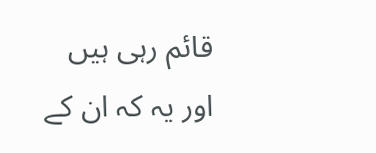قائم رہی ہیں اور یہ کہ ان کے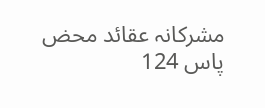مشرکانہ عقائد محض پاس 124